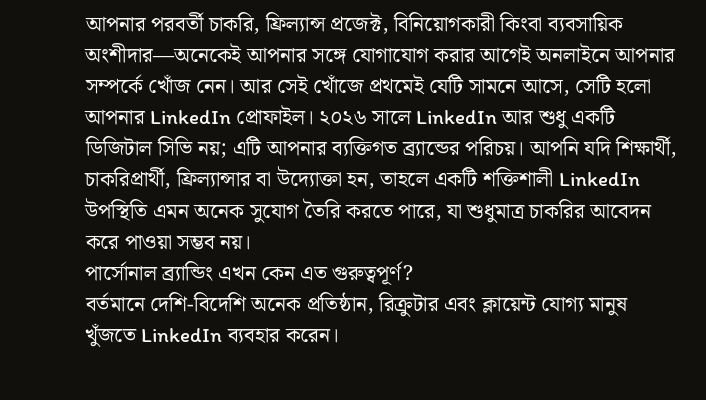আপনার পরবর্তী চাকরি, ফ্রিল্যান্স প্রজেক্ট, বিনিয়োগকারী কিংবা ব্যবসায়িক অংশীদার—অনেকেই আপনার সঙ্গে যোগাযোগ করার আগেই অনলাইনে আপনার সম্পর্কে খোঁজ নেন। আর সেই খোঁজে প্রথমেই যেটি সামনে আসে, সেটি হলো আপনার LinkedIn প্রোফাইল। ২০২৬ সালে LinkedIn আর শুধু একটি ডিজিটাল সিভি নয়; এটি আপনার ব্যক্তিগত ব্র্যান্ডের পরিচয়। আপনি যদি শিক্ষার্থী, চাকরিপ্রার্থী, ফ্রিল্যান্সার বা উদ্যোক্তা হন, তাহলে একটি শক্তিশালী LinkedIn উপস্থিতি এমন অনেক সুযোগ তৈরি করতে পারে, যা শুধুমাত্র চাকরির আবেদন করে পাওয়া সম্ভব নয়।
পার্সোনাল ব্র্যান্ডিং এখন কেন এত গুরুত্বপূর্ণ?
বর্তমানে দেশি-বিদেশি অনেক প্রতিষ্ঠান, রিক্রুটার এবং ক্লায়েন্ট যোগ্য মানুষ খুঁজতে LinkedIn ব্যবহার করেন।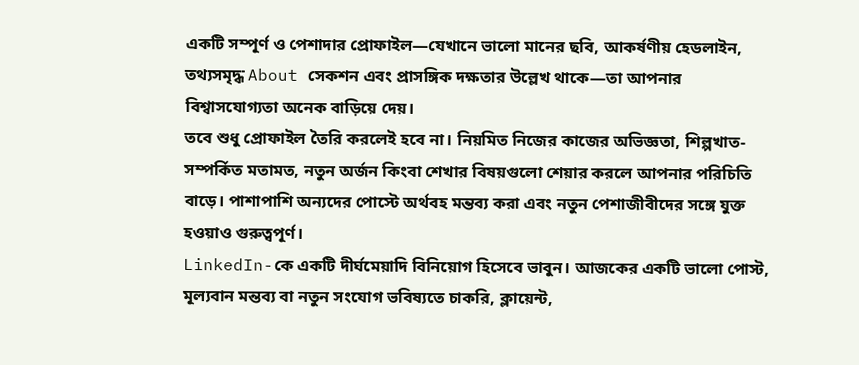একটি সম্পূর্ণ ও পেশাদার প্রোফাইল—যেখানে ভালো মানের ছবি, আকর্ষণীয় হেডলাইন, তথ্যসমৃদ্ধ About সেকশন এবং প্রাসঙ্গিক দক্ষতার উল্লেখ থাকে—তা আপনার বিশ্বাসযোগ্যতা অনেক বাড়িয়ে দেয়।
তবে শুধু প্রোফাইল তৈরি করলেই হবে না। নিয়মিত নিজের কাজের অভিজ্ঞতা, শিল্পখাত-সম্পর্কিত মতামত, নতুন অর্জন কিংবা শেখার বিষয়গুলো শেয়ার করলে আপনার পরিচিতি বাড়ে। পাশাপাশি অন্যদের পোস্টে অর্থবহ মন্তব্য করা এবং নতুন পেশাজীবীদের সঙ্গে যুক্ত হওয়াও গুরুত্বপূর্ণ।
LinkedIn-কে একটি দীর্ঘমেয়াদি বিনিয়োগ হিসেবে ভাবুন। আজকের একটি ভালো পোস্ট, মূল্যবান মন্তব্য বা নতুন সংযোগ ভবিষ্যতে চাকরি, ক্লায়েন্ট,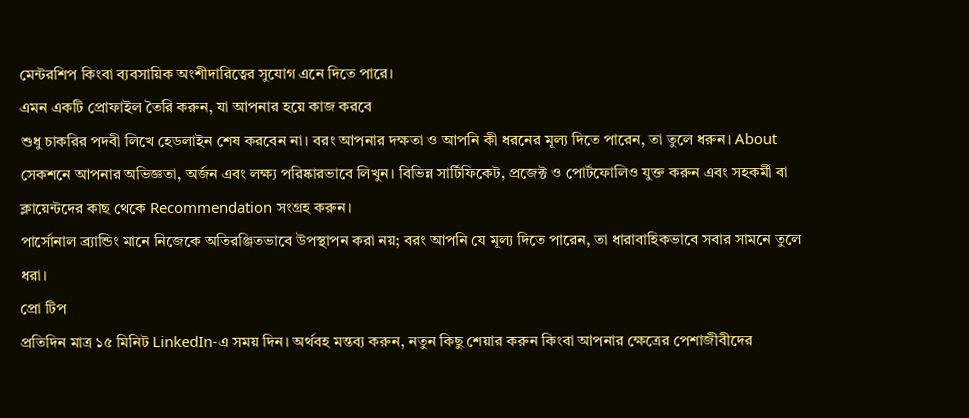মেন্টরশিপ কিংবা ব্যবসায়িক অংশীদারিত্বের সুযোগ এনে দিতে পারে।
এমন একটি প্রোফাইল তৈরি করুন, যা আপনার হয়ে কাজ করবে
শুধু চাকরির পদবী লিখে হেডলাইন শেষ করবেন না। বরং আপনার দক্ষতা ও আপনি কী ধরনের মূল্য দিতে পারেন, তা তুলে ধরুন। About সেকশনে আপনার অভিজ্ঞতা, অর্জন এবং লক্ষ্য পরিষ্কারভাবে লিখুন। বিভিন্ন সার্টিফিকেট, প্রজেক্ট ও পোর্টফোলিও যুক্ত করুন এবং সহকর্মী বা ক্লায়েন্টদের কাছ থেকে Recommendation সংগ্রহ করুন।
পার্সোনাল ব্র্যান্ডিং মানে নিজেকে অতিরঞ্জিতভাবে উপস্থাপন করা নয়; বরং আপনি যে মূল্য দিতে পারেন, তা ধারাবাহিকভাবে সবার সামনে তুলে ধরা।
প্রো টিপ
প্রতিদিন মাত্র ১৫ মিনিট LinkedIn-এ সময় দিন। অর্থবহ মন্তব্য করুন, নতুন কিছু শেয়ার করুন কিংবা আপনার ক্ষেত্রের পেশাজীবীদের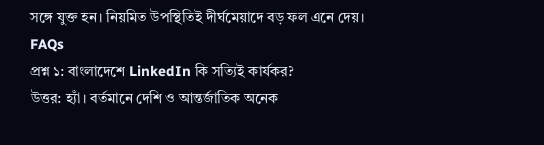সঙ্গে যুক্ত হন। নিয়মিত উপস্থিতিই দীর্ঘমেয়াদে বড় ফল এনে দেয়।
FAQs
প্রশ্ন ১: বাংলাদেশে LinkedIn কি সত্যিই কার্যকর?
উত্তর: হ্যাঁ। বর্তমানে দেশি ও আন্তর্জাতিক অনেক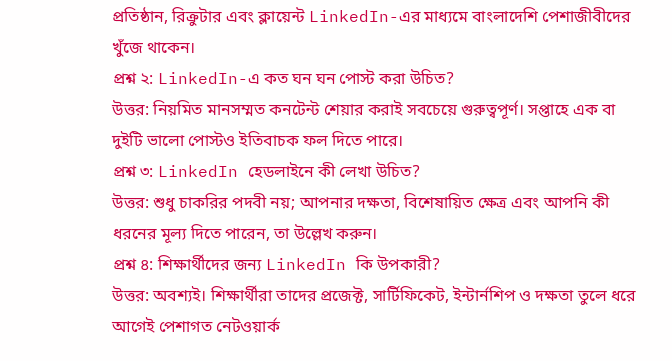প্রতিষ্ঠান, রিক্রুটার এবং ক্লায়েন্ট LinkedIn-এর মাধ্যমে বাংলাদেশি পেশাজীবীদের খুঁজে থাকেন।
প্রশ্ন ২: LinkedIn-এ কত ঘন ঘন পোস্ট করা উচিত?
উত্তর: নিয়মিত মানসম্মত কনটেন্ট শেয়ার করাই সবচেয়ে গুরুত্বপূর্ণ। সপ্তাহে এক বা দুইটি ভালো পোস্টও ইতিবাচক ফল দিতে পারে।
প্রশ্ন ৩: LinkedIn হেডলাইনে কী লেখা উচিত?
উত্তর: শুধু চাকরির পদবী নয়; আপনার দক্ষতা, বিশেষায়িত ক্ষেত্র এবং আপনি কী ধরনের মূল্য দিতে পারেন, তা উল্লেখ করুন।
প্রশ্ন ৪: শিক্ষার্থীদের জন্য LinkedIn কি উপকারী?
উত্তর: অবশ্যই। শিক্ষার্থীরা তাদের প্রজেক্ট, সার্টিফিকেট, ইন্টার্নশিপ ও দক্ষতা তুলে ধরে আগেই পেশাগত নেটওয়ার্ক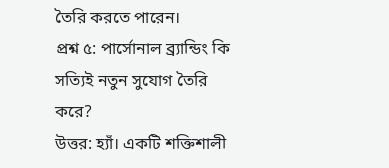তৈরি করতে পারেন।
প্রশ্ন ৫: পার্সোনাল ব্র্যান্ডিং কি সত্যিই নতুন সুযোগ তৈরি করে?
উত্তর: হ্যাঁ। একটি শক্তিশালী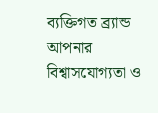ব্যক্তিগত ব্র্যান্ড আপনার বিশ্বাসযোগ্যতা ও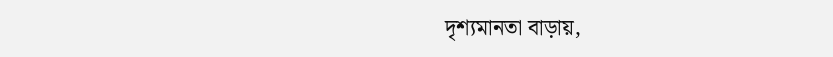দৃশ্যমানতা বাড়ায়,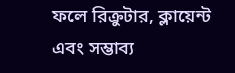ফলে রিক্রুটার, ক্লায়েন্ট এবং সম্ভাব্য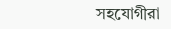সহযোগীরা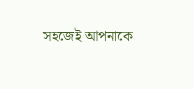সহজেই আপনাকে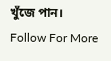খুঁজে পান।
Follow For More